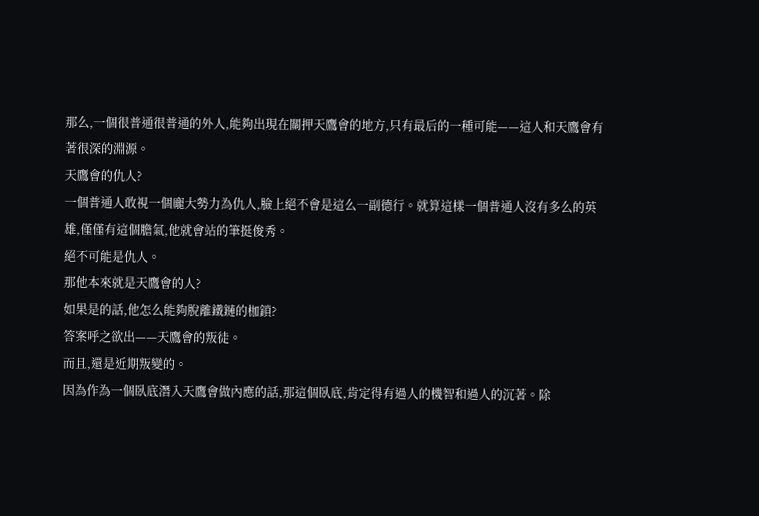那么,一個很普通很普通的外人,能夠出現在關押天鷹會的地方,只有最后的一種可能——這人和天鷹會有著很深的淵源。
天鷹會的仇人?
一個普通人敢視一個龐大勢力為仇人,臉上絕不會是這么一副德行。就算這樣一個普通人沒有多么的英雄,僅僅有這個膽氣,他就會站的筆挺俊秀。
絕不可能是仇人。
那他本來就是天鷹會的人?
如果是的話,他怎么能夠脫離鐵鏈的枷鎖?
答案呼之欲出——天鷹會的叛徒。
而且,還是近期叛變的。
因為作為一個臥底潛入天鷹會做內應的話,那這個臥底,肯定得有過人的機智和過人的沉著。除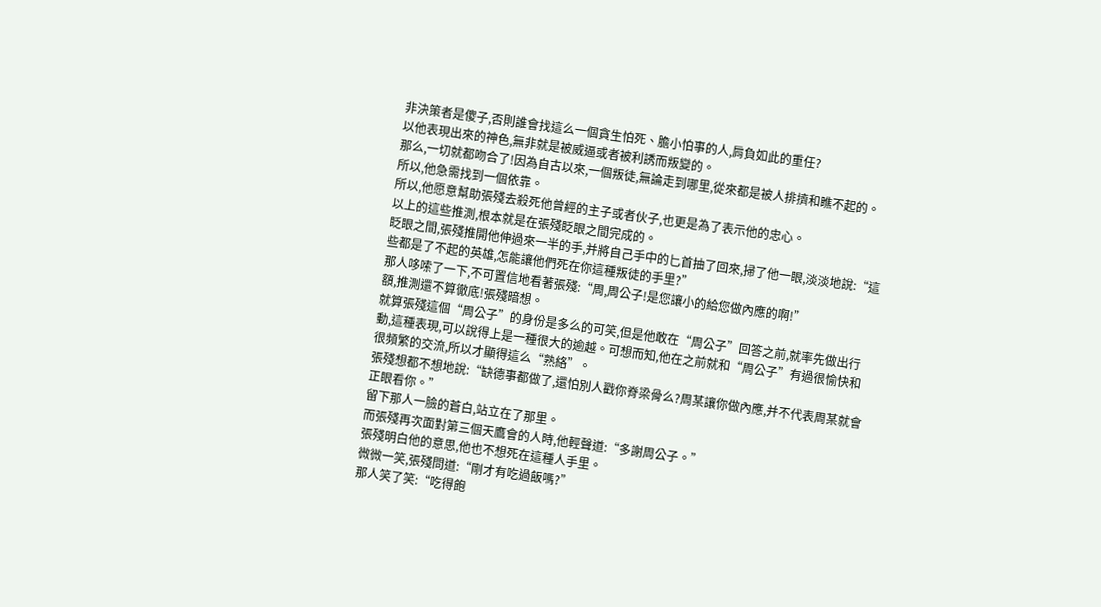非決策者是傻子,否則誰會找這么一個貪生怕死、膽小怕事的人,肩負如此的重任?
以他表現出來的神色,無非就是被威逼或者被利誘而叛變的。
那么,一切就都吻合了!因為自古以來,一個叛徒,無論走到哪里,從來都是被人排擠和瞧不起的。
所以,他急需找到一個依靠。
所以,他愿意幫助張殘去殺死他曾經的主子或者伙子,也更是為了表示他的忠心。
以上的這些推測,根本就是在張殘眨眼之間完成的。
眨眼之間,張殘推開他伸過來一半的手,并將自己手中的匕首抽了回來,掃了他一眼,淡淡地說:“這些都是了不起的英雄,怎能讓他們死在你這種叛徒的手里?”
那人哆嗦了一下,不可置信地看著張殘:“周,周公子!是您讓小的給您做內應的啊!”
額,推測還不算徹底!張殘暗想。
就算張殘這個“周公子”的身份是多么的可笑,但是他敢在“周公子”回答之前,就率先做出行動,這種表現,可以說得上是一種很大的逾越。可想而知,他在之前就和“周公子”有過很愉快和很頻繁的交流,所以才顯得這么“熟絡”。
張殘想都不想地說:“缺德事都做了,還怕別人戳你脊梁骨么?周某讓你做內應,并不代表周某就會正眼看你。”
留下那人一臉的蒼白,站立在了那里。
而張殘再次面對第三個天鷹會的人時,他輕聲道:“多謝周公子。”
張殘明白他的意思,他也不想死在這種人手里。
微微一笑,張殘問道:“剛才有吃過飯嗎?”
那人笑了笑:“吃得飽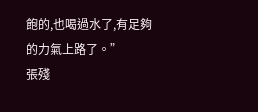飽的,也喝過水了,有足夠的力氣上路了。”
張殘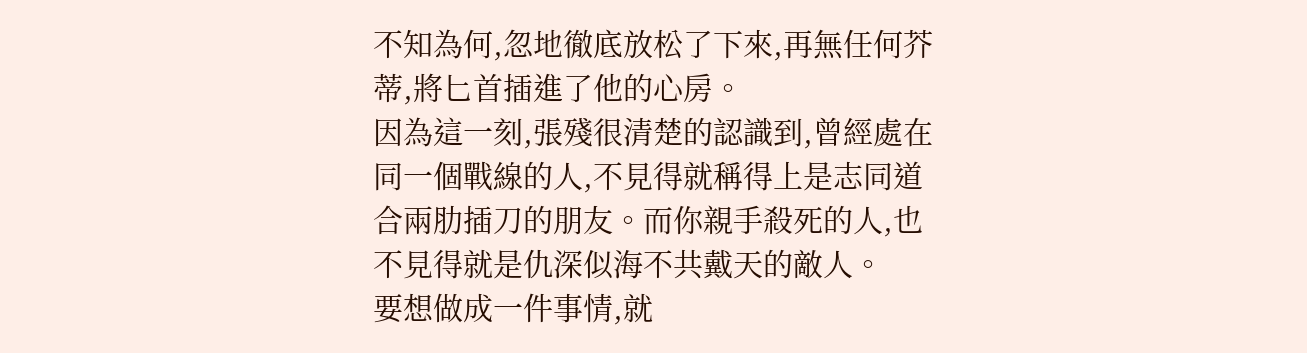不知為何,忽地徹底放松了下來,再無任何芥蒂,將匕首插進了他的心房。
因為這一刻,張殘很清楚的認識到,曾經處在同一個戰線的人,不見得就稱得上是志同道合兩肋插刀的朋友。而你親手殺死的人,也不見得就是仇深似海不共戴天的敵人。
要想做成一件事情,就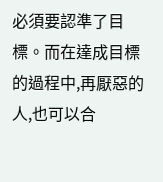必須要認準了目標。而在達成目標的過程中,再厭惡的人,也可以合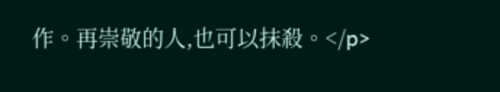作。再崇敬的人,也可以抹殺。</p>